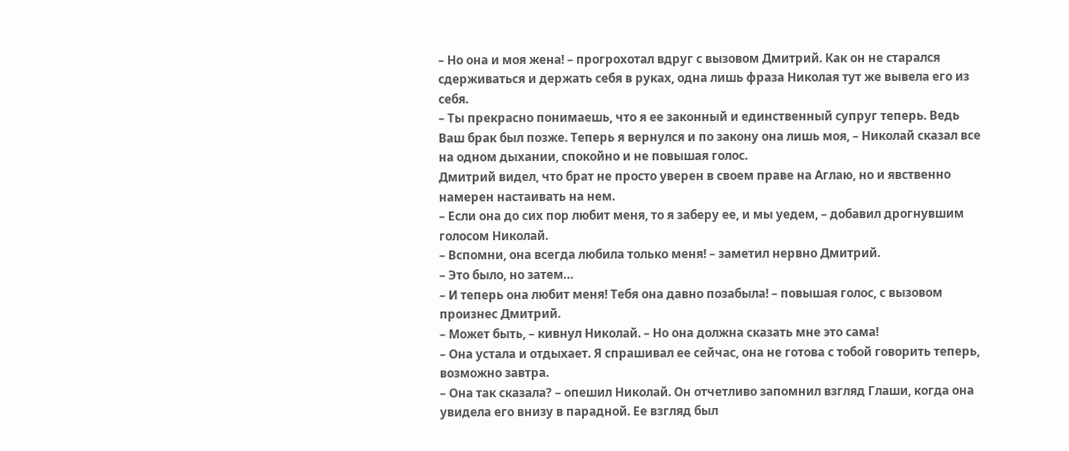– Но она и моя жена! – прогрохотал вдруг с вызовом Дмитрий. Как он не старался сдерживаться и держать себя в руках, одна лишь фраза Николая тут же вывела его из себя.
– Ты прекрасно понимаешь, что я ее законный и единственный супруг теперь. Ведь Ваш брак был позже. Теперь я вернулся и по закону она лишь моя, – Николай сказал все на одном дыхании, спокойно и не повышая голос.
Дмитрий видел, что брат не просто уверен в своем праве на Аглаю, но и явственно намерен настаивать на нем.
– Если она до сих пор любит меня, то я заберу ее, и мы уедем, – добавил дрогнувшим голосом Николай.
– Вспомни, она всегда любила только меня! – заметил нервно Дмитрий.
– Это было, но затем…
– И теперь она любит меня! Тебя она давно позабыла! – повышая голос, с вызовом произнес Дмитрий.
– Может быть, – кивнул Николай. – Но она должна сказать мне это сама!
– Она устала и отдыхает. Я спрашивал ее сейчас, она не готова с тобой говорить теперь, возможно завтра.
– Она так сказала? – опешил Николай. Он отчетливо запомнил взгляд Глаши, когда она увидела его внизу в парадной. Ее взгляд был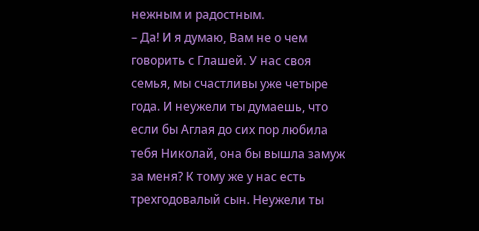нежным и радостным.
– Да! И я думаю, Вам не о чем говорить с Глашей. У нас своя семья, мы счастливы уже четыре года. И неужели ты думаешь, что если бы Аглая до сих пор любила тебя Николай, она бы вышла замуж за меня? К тому же у нас есть трехгодовалый сын. Неужели ты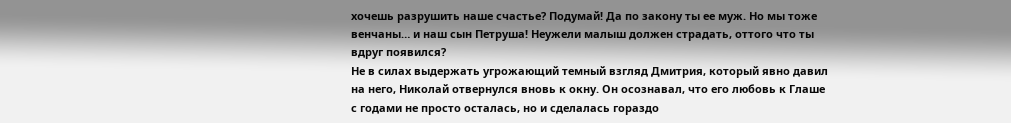хочешь разрушить наше счастье? Подумай! Да по закону ты ее муж. Но мы тоже венчаны… и наш сын Петруша! Неужели малыш должен страдать, оттого что ты вдруг появился?
Не в силах выдержать угрожающий темный взгляд Дмитрия, который явно давил на него, Николай отвернулся вновь к окну. Он осознавал, что его любовь к Глаше с годами не просто осталась, но и сделалась гораздо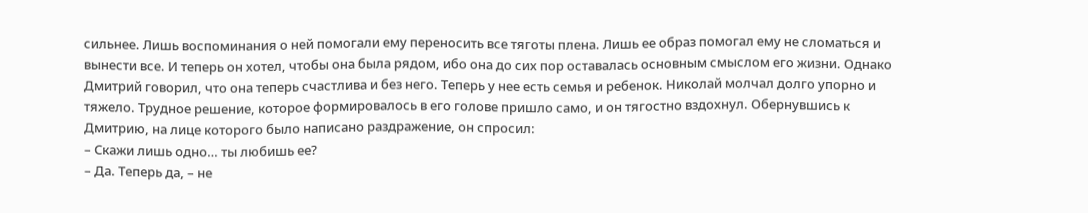сильнее. Лишь воспоминания о ней помогали ему переносить все тяготы плена. Лишь ее образ помогал ему не сломаться и вынести все. И теперь он хотел, чтобы она была рядом, ибо она до сих пор оставалась основным смыслом его жизни. Однако Дмитрий говорил, что она теперь счастлива и без него. Теперь у нее есть семья и ребенок. Николай молчал долго упорно и тяжело. Трудное решение, которое формировалось в его голове пришло само, и он тягостно вздохнул. Обернувшись к Дмитрию, на лице которого было написано раздражение, он спросил:
– Скажи лишь одно… ты любишь ее?
– Да. Теперь да, – не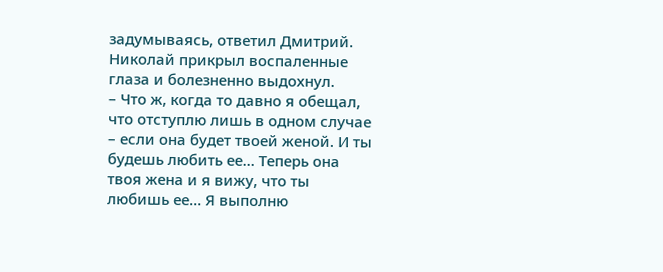задумываясь, ответил Дмитрий.
Николай прикрыл воспаленные глаза и болезненно выдохнул.
– Что ж, когда то давно я обещал, что отступлю лишь в одном случае – если она будет твоей женой. И ты будешь любить ее… Теперь она твоя жена и я вижу, что ты любишь ее… Я выполню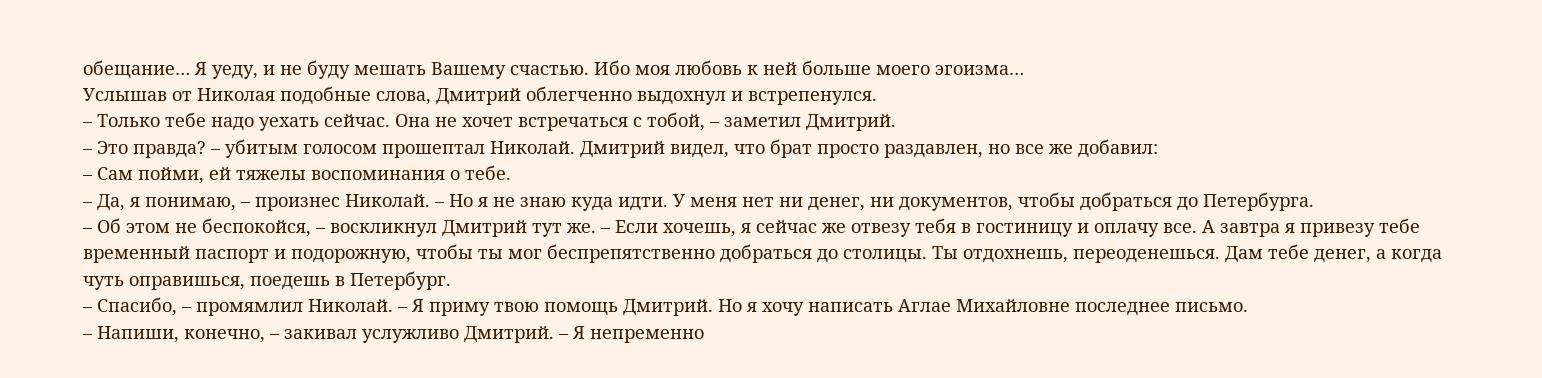обещание… Я уеду, и не буду мешать Вашему счастью. Ибо моя любовь к ней больше моего эгоизма…
Услышав от Николая подобные слова, Дмитрий облегченно выдохнул и встрепенулся.
– Только тебе надо уехать сейчас. Она не хочет встречаться с тобой, – заметил Дмитрий.
– Это правда? – убитым голосом прошептал Николай. Дмитрий видел, что брат просто раздавлен, но все же добавил:
– Сам пойми, ей тяжелы воспоминания о тебе.
– Да, я понимаю, – произнес Николай. – Но я не знаю куда идти. У меня нет ни денег, ни документов, чтобы добраться до Петербурга.
– Об этом не беспокойся, – воскликнул Дмитрий тут же. – Если хочешь, я сейчас же отвезу тебя в гостиницу и оплачу все. А завтра я привезу тебе временный паспорт и подорожную, чтобы ты мог беспрепятственно добраться до столицы. Ты отдохнешь, переоденешься. Дам тебе денег, а когда чуть оправишься, поедешь в Петербург.
– Спасибо, – промямлил Николай. – Я приму твою помощь Дмитрий. Но я хочу написать Аглае Михайловне последнее письмо.
– Напиши, конечно, – закивал услужливо Дмитрий. – Я непременно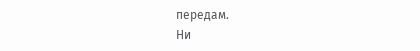передам.
Ни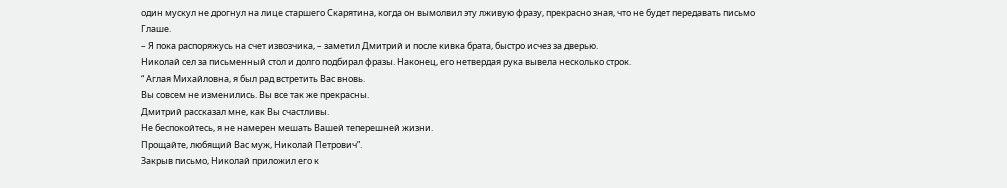один мускул не дрогнул на лице старшего Скарятина, когда он вымолвил эту лживую фразу, прекрасно зная, что не будет передавать письмо Глаше.
– Я пока распоряжусь на счет извозчика, – заметил Дмитрий и после кивка брата, быстро исчез за дверью.
Николай сел за письменный стол и долго подбирал фразы. Наконец, его нетвердая рука вывела несколько строк.
“ Аглая Михайловна, я был рад встретить Вас вновь.
Вы совсем не изменились. Вы все так же прекрасны.
Дмитрий рассказал мне, как Вы счастливы.
Не беспокойтесь, я не намерен мешать Вашей теперешней жизни.
Прощайте, любящий Вас муж, Николай Петрович”.
Закрыв письмо, Николай приложил его к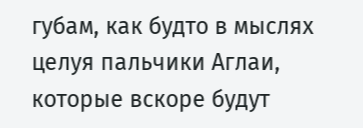губам, как будто в мыслях целуя пальчики Аглаи, которые вскоре будут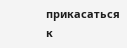прикасаться к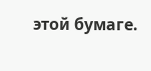этой бумаге.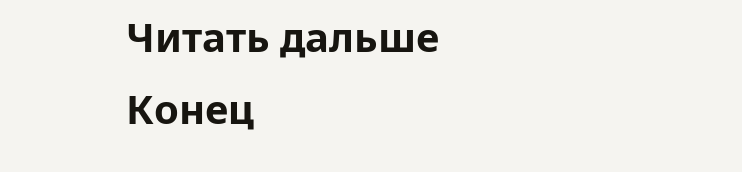Читать дальше
Конец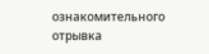ознакомительного отрывка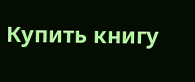Купить книгу